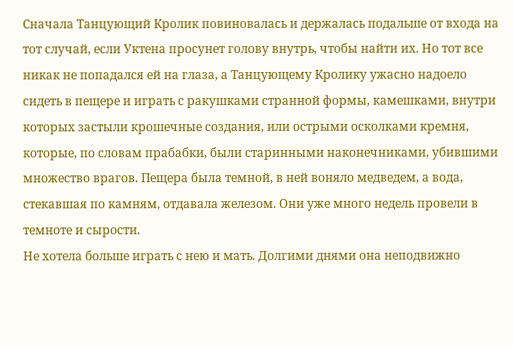Сначала Танцующий Кролик повиновалась и держалась подальше от входа на тот случай, если Уктена просунет голову внутрь, чтобы найти их. Но тот все никак не попадался ей на глаза, а Танцующему Кролику ужасно надоело сидеть в пещере и играть с ракушками странной формы, камешками, внутри которых застыли крошечные создания, или острыми осколками кремня, которые, по словам прабабки, были старинными наконечниками, убившими множество врагов. Пещера была темной, в ней воняло медведем, а вода, стекавшая по камням, отдавала железом. Они уже много недель провели в темноте и сырости.
Не хотела больше играть с нею и мать. Долгими днями она неподвижно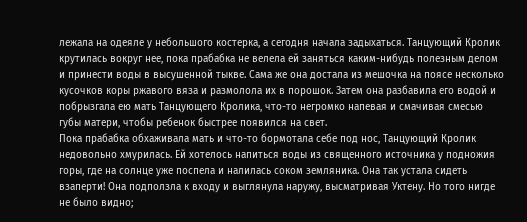лежала на одеяле у небольшого костерка, а сегодня начала задыхаться. Танцующий Кролик крутилась вокруг нее, пока прабабка не велела ей заняться каким-нибудь полезным делом и принести воды в высушенной тыкве. Сама же она достала из мешочка на поясе несколько кусочков коры ржавого вяза и размолола их в порошок. Затем она разбавила его водой и побрызгала ею мать Танцующего Кролика, что-то негромко напевая и смачивая смесью губы матери, чтобы ребенок быстрее появился на свет.
Пока прабабка обхаживала мать и что-то бормотала себе под нос, Танцующий Кролик недовольно хмурилась. Ей хотелось напиться воды из священного источника у подножия горы, где на солнце уже поспела и налилась соком земляника. Она так устала сидеть взаперти! Она подползла к входу и выглянула наружу, высматривая Уктену. Но того нигде не было видно;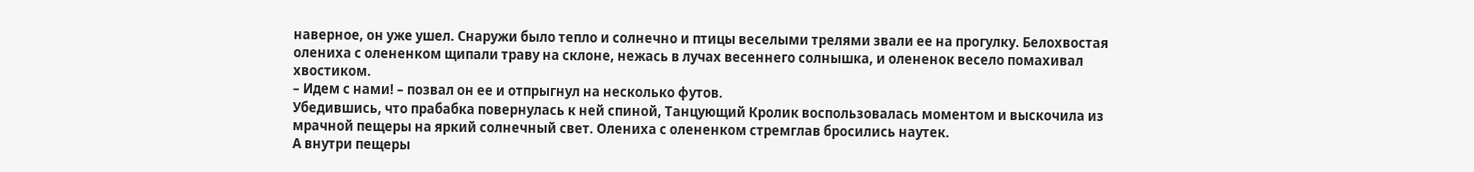наверное, он уже ушел. Снаружи было тепло и солнечно и птицы веселыми трелями звали ее на прогулку. Белохвостая олениха с олененком щипали траву на склоне, нежась в лучах весеннего солнышка, и олененок весело помахивал хвостиком.
– Идем с нами! – позвал он ее и отпрыгнул на несколько футов.
Убедившись, что прабабка повернулась к ней спиной, Танцующий Кролик воспользовалась моментом и выскочила из мрачной пещеры на яркий солнечный свет. Олениха с олененком стремглав бросились наутек.
А внутри пещеры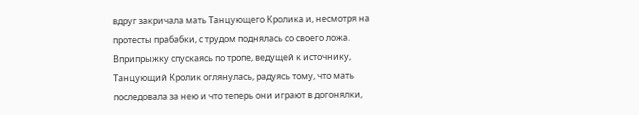вдруг закричала мать Танцующего Кролика и, несмотря на протесты прабабки, с трудом поднялась со своего ложа. Вприпрыжку спускаясь по тропе, ведущей к источнику, Танцующий Кролик оглянулась, радуясь тому, что мать последовала за нею и что теперь они играют в догонялки,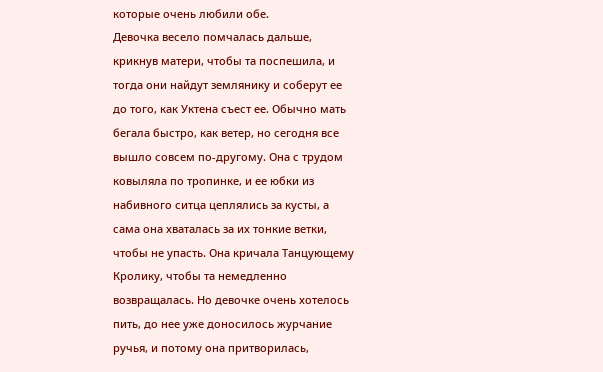которые очень любили обе.
Девочка весело помчалась дальше, крикнув матери, чтобы та поспешила, и тогда они найдут землянику и соберут ее до того, как Уктена съест ее. Обычно мать бегала быстро, как ветер, но сегодня все вышло совсем по-другому. Она с трудом ковыляла по тропинке, и ее юбки из набивного ситца цеплялись за кусты, а сама она хваталась за их тонкие ветки, чтобы не упасть. Она кричала Танцующему Кролику, чтобы та немедленно возвращалась. Но девочке очень хотелось пить, до нее уже доносилось журчание ручья, и потому она притворилась,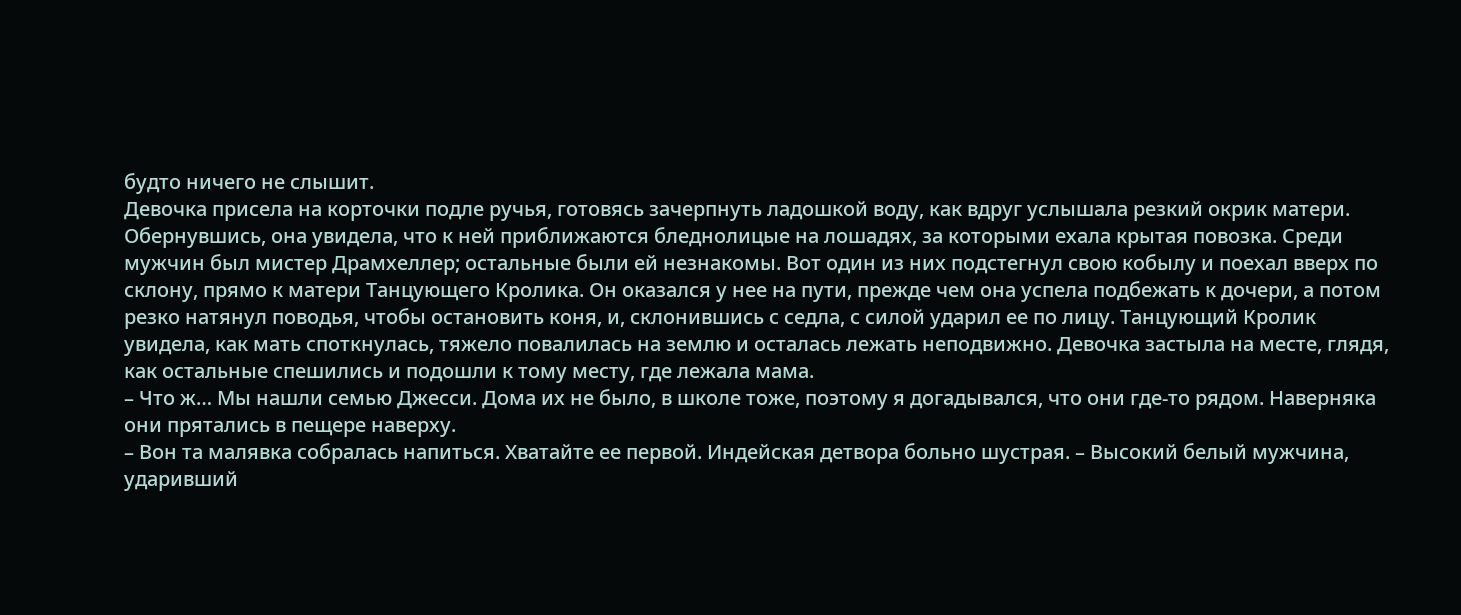будто ничего не слышит.
Девочка присела на корточки подле ручья, готовясь зачерпнуть ладошкой воду, как вдруг услышала резкий окрик матери. Обернувшись, она увидела, что к ней приближаются бледнолицые на лошадях, за которыми ехала крытая повозка. Среди мужчин был мистер Драмхеллер; остальные были ей незнакомы. Вот один из них подстегнул свою кобылу и поехал вверх по склону, прямо к матери Танцующего Кролика. Он оказался у нее на пути, прежде чем она успела подбежать к дочери, а потом резко натянул поводья, чтобы остановить коня, и, склонившись с седла, с силой ударил ее по лицу. Танцующий Кролик увидела, как мать споткнулась, тяжело повалилась на землю и осталась лежать неподвижно. Девочка застыла на месте, глядя, как остальные спешились и подошли к тому месту, где лежала мама.
– Что ж… Мы нашли семью Джесси. Дома их не было, в школе тоже, поэтому я догадывался, что они где-то рядом. Наверняка они прятались в пещере наверху.
– Вон та малявка собралась напиться. Хватайте ее первой. Индейская детвора больно шустрая. – Высокий белый мужчина, ударивший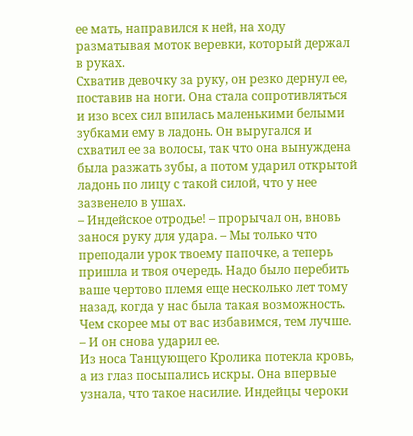ее мать, направился к ней, на ходу разматывая моток веревки, который держал в руках.
Схватив девочку за руку, он резко дернул ее, поставив на ноги. Она стала сопротивляться и изо всех сил впилась маленькими белыми зубками ему в ладонь. Он выругался и схватил ее за волосы, так что она вынуждена была разжать зубы, а потом ударил открытой ладонь по лицу с такой силой, что у нее зазвенело в ушах.
– Индейское отродье! – прорычал он, вновь занося руку для удара. – Мы только что преподали урок твоему папочке, а теперь пришла и твоя очередь. Надо было перебить ваше чертово племя еще несколько лет тому назад, когда у нас была такая возможность. Чем скорее мы от вас избавимся, тем лучше. – И он снова ударил ее.
Из носа Танцующего Кролика потекла кровь, а из глаз посыпались искры. Она впервые узнала, что такое насилие. Индейцы чероки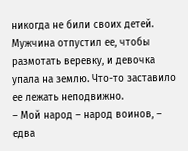никогда не били своих детей. Мужчина отпустил ее, чтобы размотать веревку, и девочка упала на землю. Что-то заставило ее лежать неподвижно.
– Мой народ – народ воинов, – едва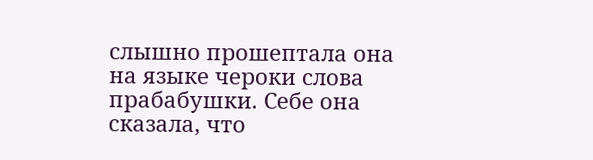слышно прошептала она на языке чероки слова прабабушки. Себе она сказала, что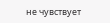не чувствует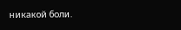никакой боли.